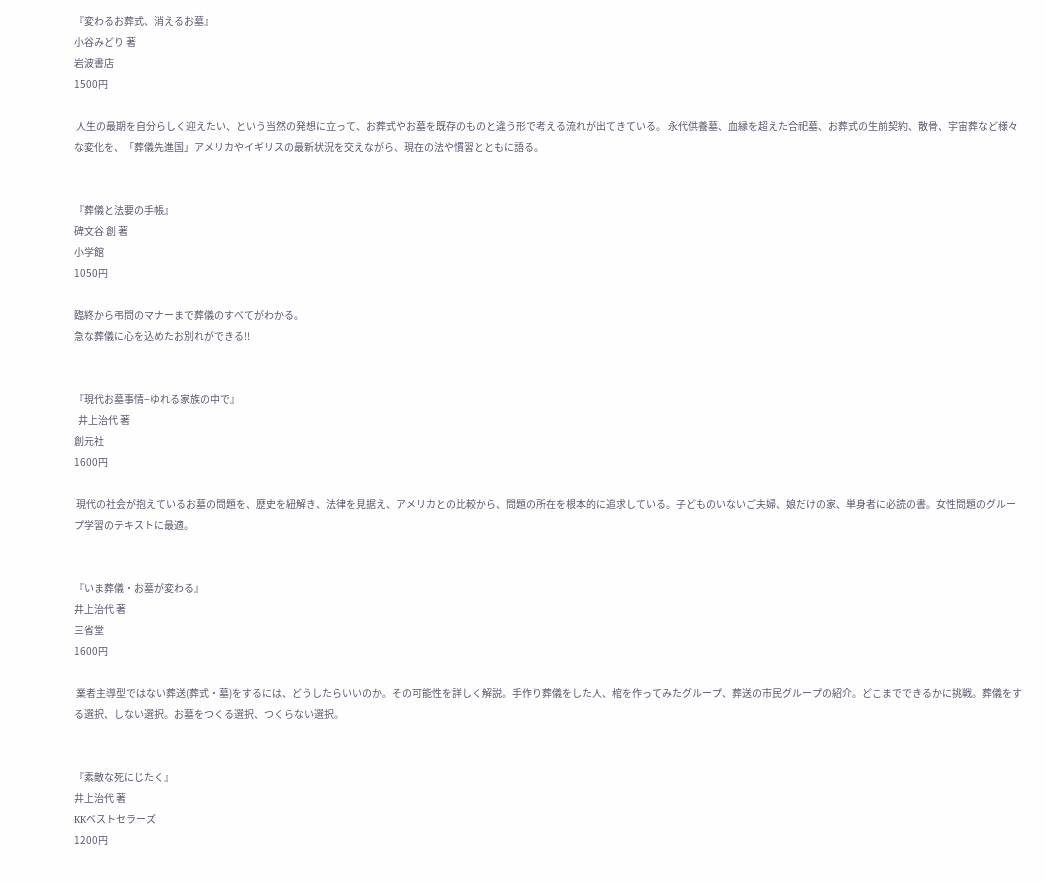『変わるお葬式、消えるお墓』
小谷みどり 著
岩波書店
1500円

 人生の最期を自分らしく迎えたい、という当然の発想に立って、お葬式やお墓を既存のものと違う形で考える流れが出てきている。 永代供養墓、血縁を超えた合祀墓、お葬式の生前契約、散骨、宇宙葬など様々な変化を、「葬儀先進国」アメリカやイギリスの最新状況を交えながら、現在の法や慣習とともに語る。


『葬儀と法要の手帳』
碑文谷 創 著
小学館
1050円

臨終から弔問のマナーまで葬儀のすべてがわかる。
急な葬儀に心を込めたお別れができる!!


『現代お墓事情−ゆれる家族の中で』
  井上治代 著
創元社
1600円

 現代の社会が抱えているお墓の問題を、歴史を紐解き、法律を見据え、アメリカとの比較から、問題の所在を根本的に追求している。子どものいないご夫婦、娘だけの家、単身者に必読の書。女性問題のグループ学習のテキストに最適。


『いま葬儀・お墓が変わる』
井上治代 著
三省堂
1600円

 業者主導型ではない葬送(葬式・墓)をするには、どうしたらいいのか。その可能性を詳しく解説。手作り葬儀をした人、棺を作ってみたグループ、葬送の市民グループの紹介。どこまでできるかに挑戦。葬儀をする選択、しない選択。お墓をつくる選択、つくらない選択。


『素敵な死にじたく』
井上治代 著
KKベストセラーズ
1200円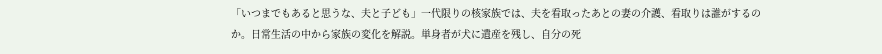「いつまでもあると思うな、夫と子ども」一代限りの核家族では、夫を看取ったあとの妻の介護、看取りは誰がするのか。日常生活の中から家族の変化を解説。単身者が犬に遺産を残し、自分の死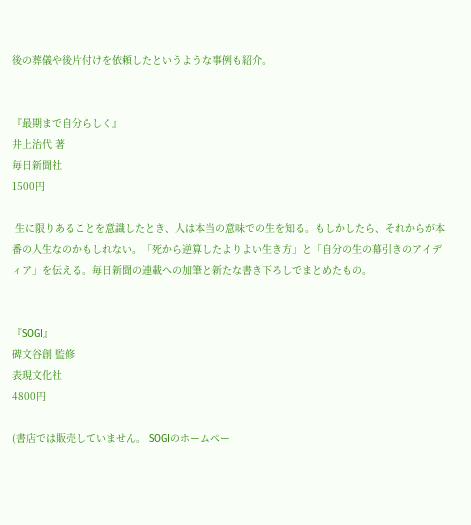後の葬儀や後片付けを依頼したというような事例も紹介。


『最期まで自分らしく』
井上治代 著
毎日新聞社
1500円

 生に限りあることを意識したとき、人は本当の意味での生を知る。もしかしたら、それからが本番の人生なのかもしれない。「死から逆算したよりよい生き方」と「自分の生の幕引きのアイディア」を伝える。毎日新聞の連載への加筆と新たな書き下ろしでまとめたもの。


『SOGI』
碑文谷創 監修
表現文化社
4800円

(書店では販売していません。 SOGIのホームペー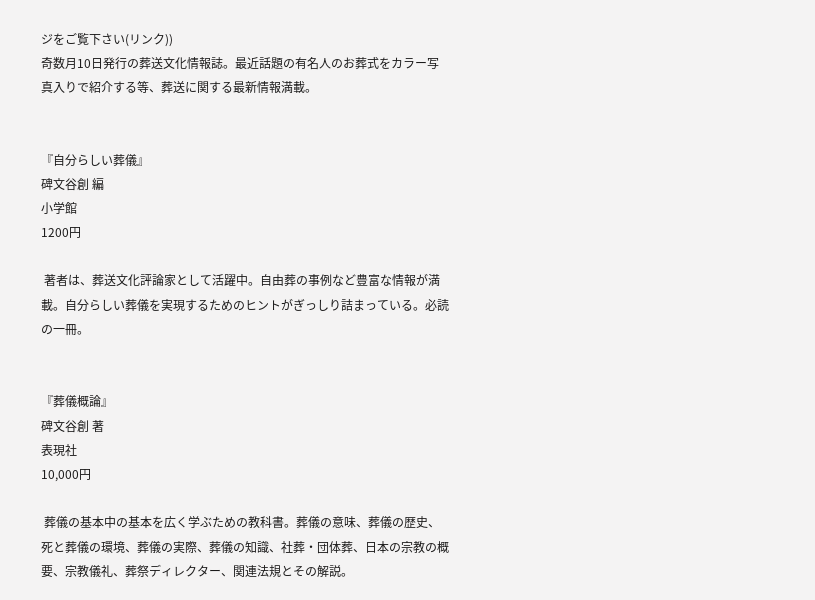ジをご覧下さい(リンク))
奇数月10日発行の葬送文化情報誌。最近話題の有名人のお葬式をカラー写 真入りで紹介する等、葬送に関する最新情報満載。


『自分らしい葬儀』
碑文谷創 編
小学館
1200円

 著者は、葬送文化評論家として活躍中。自由葬の事例など豊富な情報が満載。自分らしい葬儀を実現するためのヒントがぎっしり詰まっている。必読の一冊。


『葬儀概論』
碑文谷創 著
表現社
10,000円

 葬儀の基本中の基本を広く学ぶための教科書。葬儀の意味、葬儀の歴史、死と葬儀の環境、葬儀の実際、葬儀の知識、社葬・団体葬、日本の宗教の概要、宗教儀礼、葬祭ディレクター、関連法規とその解説。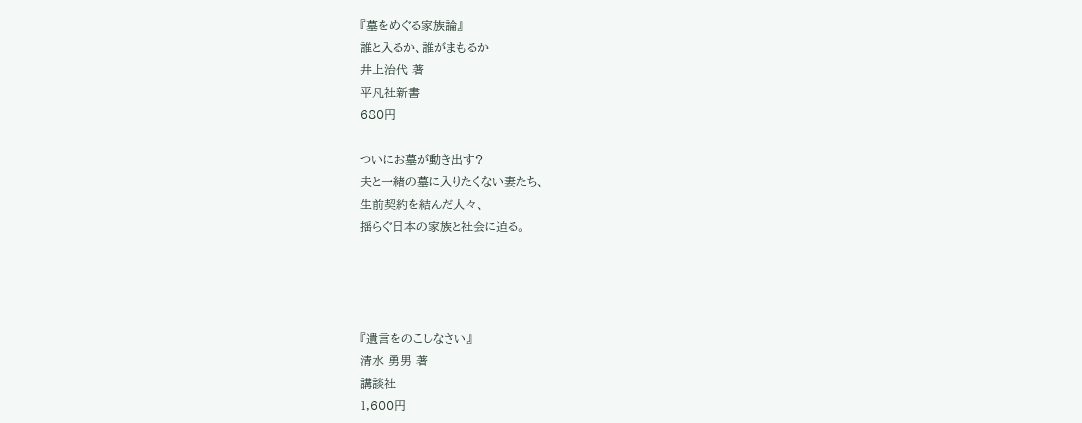『墓をめぐる家族論』
誰と入るか、誰がまもるか
井上治代 著
平凡社新書
680円

ついにお墓が動き出す?
夫と一緒の墓に入りたくない妻たち、
生前契約を結んだ人々、
揺らぐ日本の家族と社会に迫る。




『遺言をのこしなさい』
清水 勇男 著
講談社
1,600円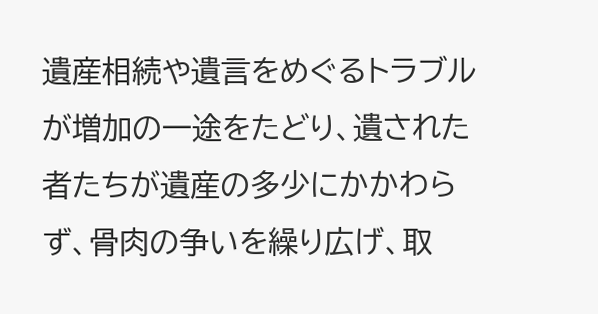遺産相続や遺言をめぐるトラブルが増加の一途をたどり、遺された者たちが遺産の多少にかかわらず、骨肉の争いを繰り広げ、取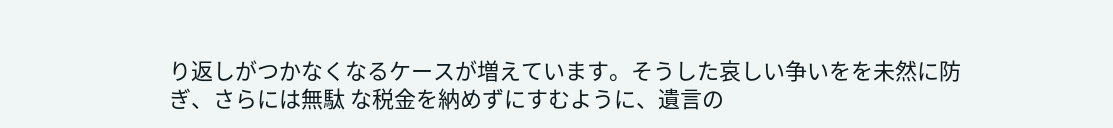り返しがつかなくなるケースが増えています。そうした哀しい争いをを未然に防ぎ、さらには無駄 な税金を納めずにすむように、遺言の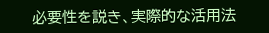必要性を説き、実際的な活用法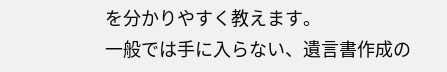を分かりやすく教えます。
一般では手に入らない、遺言書作成の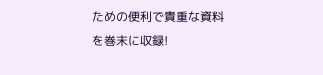ための便利で貴重な資料を巻末に収録!